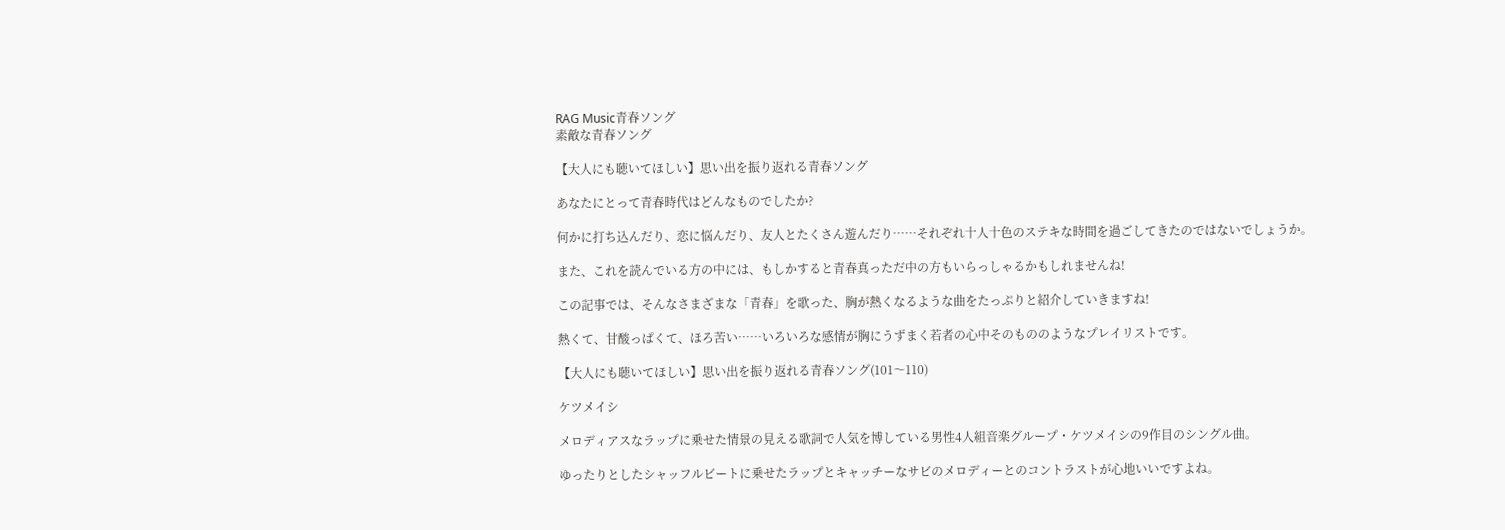RAG Music青春ソング
素敵な青春ソング

【大人にも聴いてほしい】思い出を振り返れる青春ソング

あなたにとって青春時代はどんなものでしたか?

何かに打ち込んだり、恋に悩んだり、友人とたくさん遊んだり……それぞれ十人十色のステキな時間を過ごしてきたのではないでしょうか。

また、これを読んでいる方の中には、もしかすると青春真っただ中の方もいらっしゃるかもしれませんね!

この記事では、そんなさまざまな「青春」を歌った、胸が熱くなるような曲をたっぷりと紹介していきますね!

熱くて、甘酸っぱくて、ほろ苦い……いろいろな感情が胸にうずまく若者の心中そのもののようなプレイリストです。

【大人にも聴いてほしい】思い出を振り返れる青春ソング(101〜110)

ケツメイシ

メロディアスなラップに乗せた情景の見える歌詞で人気を博している男性4人組音楽グループ・ケツメイシの9作目のシングル曲。

ゆったりとしたシャッフルビートに乗せたラップとキャッチーなサビのメロディーとのコントラストが心地いいですよね。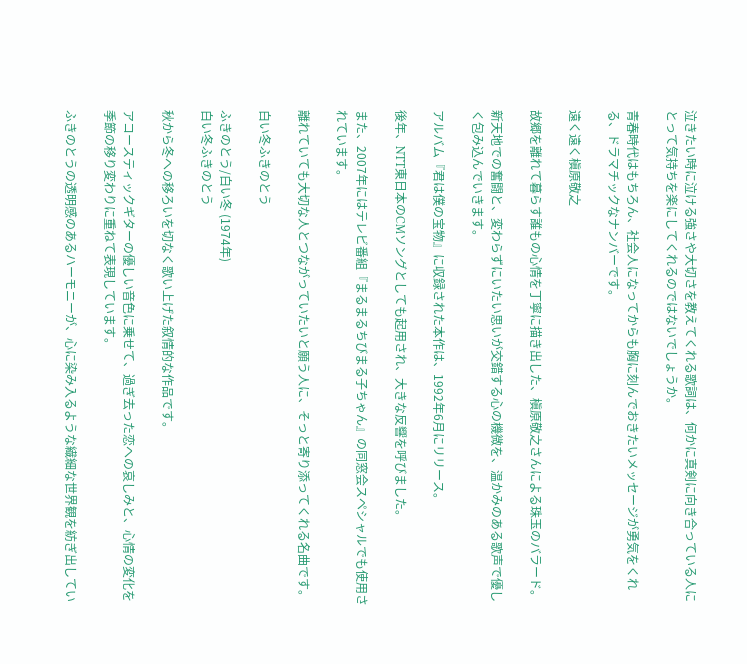泣きたい時に泣ける強さや大切さを教えてくれる歌詞は、何かに真剣に向き合っている人にとって気持ちを楽にしてくれるのではないでしょうか。

青春時代はもちろん、社会人になってからも胸に刻んでおきたいメッセージが勇気をくれる、ドラマチックなナンバーです。

遠く遠く槇原敬之

故郷を離れて暮らす誰もの心情を丁寧に描き出した、槇原敬之さんによる珠玉のバラード。

新天地での奮闘と、変わらずにいたい思いが交錯する心の機微を、温かみのある歌声で優しく包み込んでいきます。

アルバム『君は僕の宝物』に収録された本作は、1992年6月にリリース。

後年、NTT東日本のCMソングとしても起用され、大きな反響を呼びました。

また、2007年にはテレビ番組『まるまるちびまる子ちゃん』の同窓会スペシャルでも使用されています。

離れていても大切な人とつながっていたいと願う人に、そっと寄り添ってくれる名曲です。

白い冬ふきのとう

ふきのとう/白い冬 (1974年)
白い冬ふきのとう

秋から冬への移ろいを切なく歌い上げた叙情的な作品です。

アコースティックギターの優しい音色に乗せて、過ぎ去った恋への哀しみと、心情の変化を季節の移り変わりに重ねて表現しています。

ふきのとうの透明感のあるハーモニーが、心に染み入るような繊細な世界観を紡ぎ出してい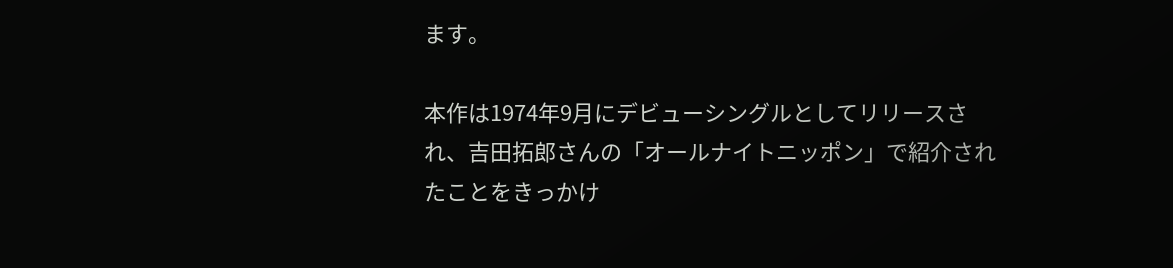ます。

本作は1974年9月にデビューシングルとしてリリースされ、吉田拓郎さんの「オールナイトニッポン」で紹介されたことをきっかけ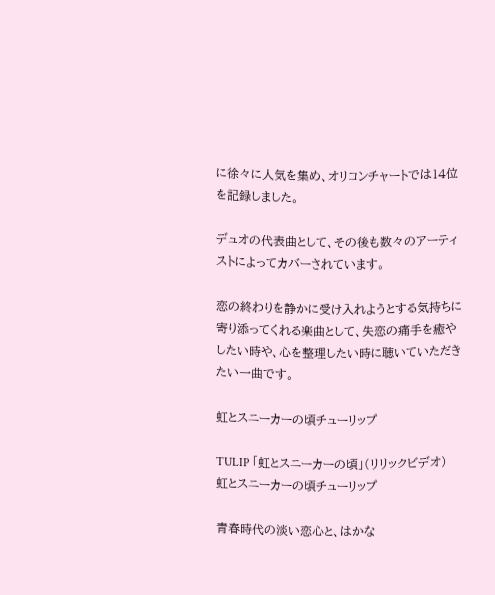に徐々に人気を集め、オリコンチャートでは14位を記録しました。

デュオの代表曲として、その後も数々のアーティストによってカバーされています。

恋の終わりを静かに受け入れようとする気持ちに寄り添ってくれる楽曲として、失恋の痛手を癒やしたい時や、心を整理したい時に聴いていただきたい一曲です。

虹とスニーカーの頃チューリップ

TULIP 「虹とスニーカーの頃」(リリックビデオ)
虹とスニーカーの頃チューリップ

青春時代の淡い恋心と、はかな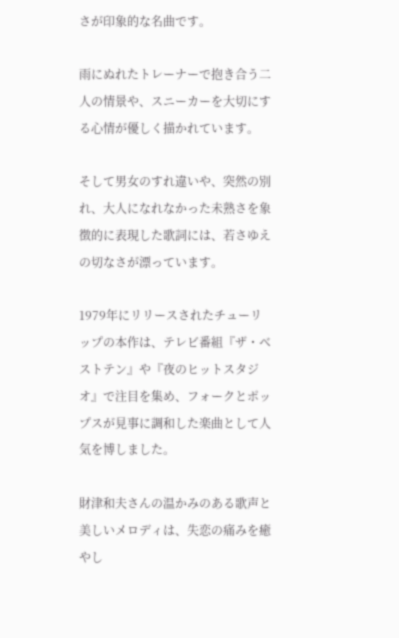さが印象的な名曲です。

雨にぬれたトレーナーで抱き合う二人の情景や、スニーカーを大切にする心情が優しく描かれています。

そして男女のすれ違いや、突然の別れ、大人になれなかった未熟さを象徴的に表現した歌詞には、若さゆえの切なさが漂っています。

1979年にリリースされたチューリップの本作は、テレビ番組『ザ・ベストテン』や『夜のヒットスタジオ』で注目を集め、フォークとポップスが見事に調和した楽曲として人気を博しました。

財津和夫さんの温かみのある歌声と美しいメロディは、失恋の痛みを癒やし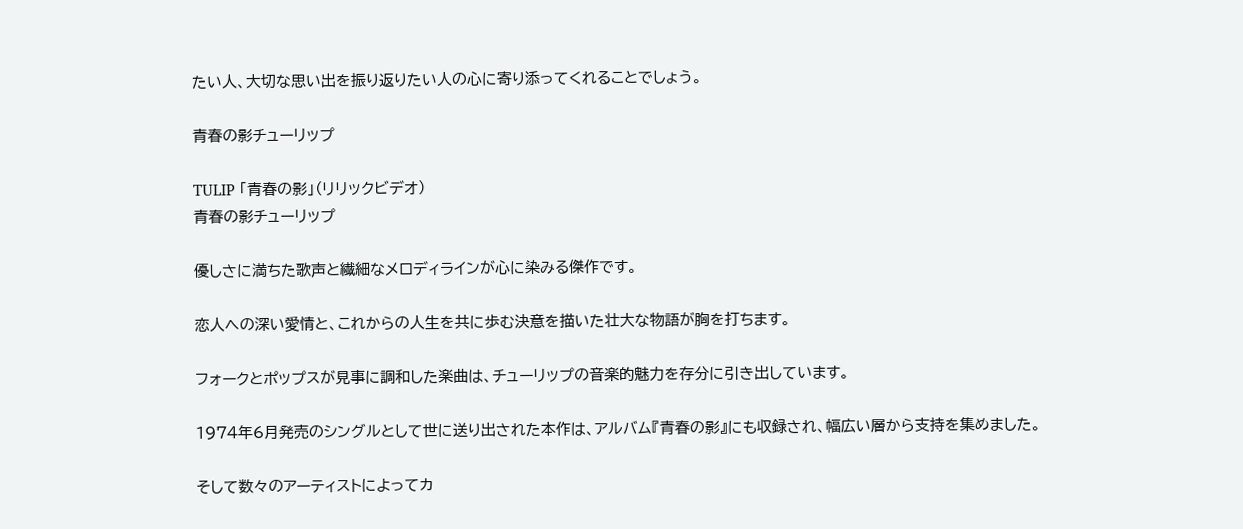たい人、大切な思い出を振り返りたい人の心に寄り添ってくれることでしょう。

青春の影チューリップ

TULIP 「青春の影」(リリックビデオ)
青春の影チューリップ

優しさに満ちた歌声と繊細なメロディラインが心に染みる傑作です。

恋人への深い愛情と、これからの人生を共に歩む決意を描いた壮大な物語が胸を打ちます。

フォークとポップスが見事に調和した楽曲は、チューリップの音楽的魅力を存分に引き出しています。

1974年6月発売のシングルとして世に送り出された本作は、アルバム『青春の影』にも収録され、幅広い層から支持を集めました。

そして数々のアーティストによってカ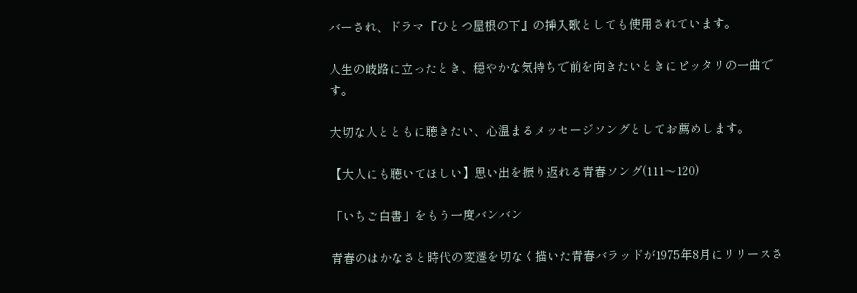バーされ、ドラマ『ひとつ屋根の下』の挿入歌としても使用されています。

人生の岐路に立ったとき、穏やかな気持ちで前を向きたいときにピッタリの一曲です。

大切な人とともに聴きたい、心温まるメッセージソングとしてお薦めします。

【大人にも聴いてほしい】思い出を振り返れる青春ソング(111〜120)

「いちご白書」をもう一度バンバン

青春のはかなさと時代の変遷を切なく描いた青春バラッドが1975年8月にリリースさ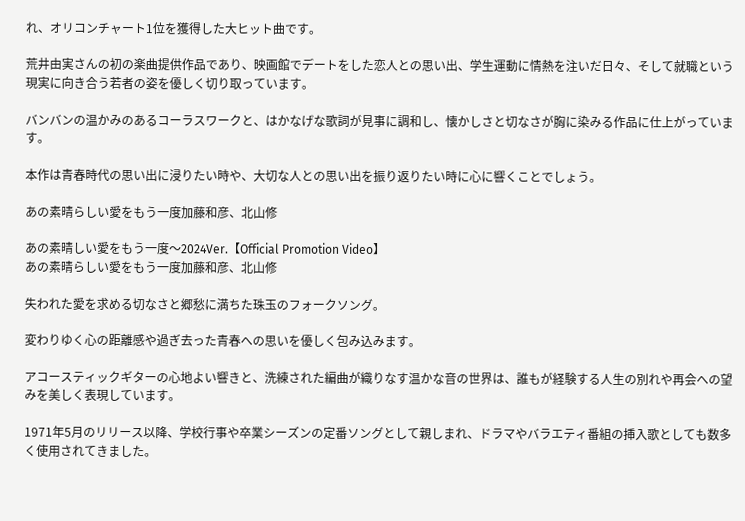れ、オリコンチャート1位を獲得した大ヒット曲です。

荒井由実さんの初の楽曲提供作品であり、映画館でデートをした恋人との思い出、学生運動に情熱を注いだ日々、そして就職という現実に向き合う若者の姿を優しく切り取っています。

バンバンの温かみのあるコーラスワークと、はかなげな歌詞が見事に調和し、懐かしさと切なさが胸に染みる作品に仕上がっています。

本作は青春時代の思い出に浸りたい時や、大切な人との思い出を振り返りたい時に心に響くことでしょう。

あの素晴らしい愛をもう一度加藤和彦、北山修

あの素晴しい愛をもう一度〜2024Ver.【Official Promotion Video】
あの素晴らしい愛をもう一度加藤和彦、北山修

失われた愛を求める切なさと郷愁に満ちた珠玉のフォークソング。

変わりゆく心の距離感や過ぎ去った青春への思いを優しく包み込みます。

アコースティックギターの心地よい響きと、洗練された編曲が織りなす温かな音の世界は、誰もが経験する人生の別れや再会への望みを美しく表現しています。

1971年5月のリリース以降、学校行事や卒業シーズンの定番ソングとして親しまれ、ドラマやバラエティ番組の挿入歌としても数多く使用されてきました。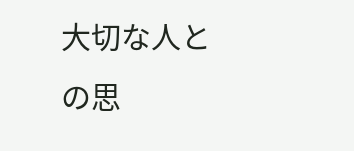大切な人との思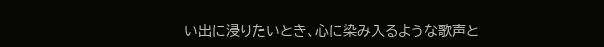い出に浸りたいとき、心に染み入るような歌声と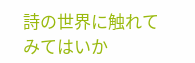詩の世界に触れてみてはいか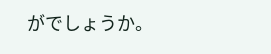がでしょうか。